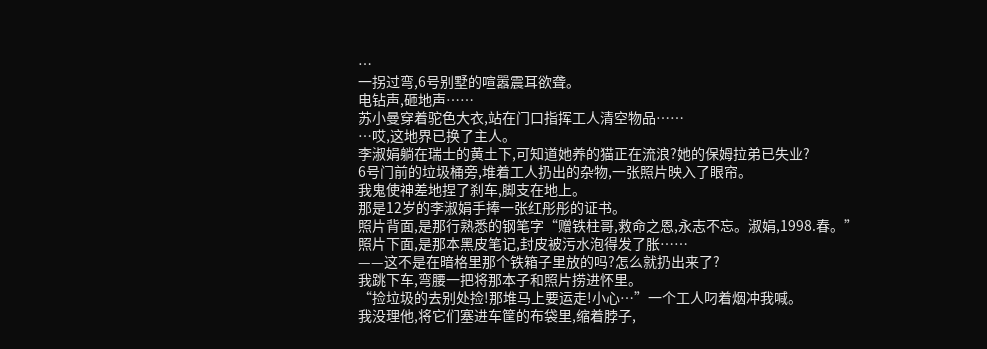…
一拐过弯,6号别墅的喧嚣震耳欲聋。
电钻声,砸地声……
苏小曼穿着驼色大衣,站在门口指挥工人清空物品……
…哎,这地界已换了主人。
李淑娟躺在瑞士的黄土下,可知道她养的猫正在流浪?她的保姆拉弟已失业?
6号门前的垃圾桶旁,堆着工人扔出的杂物,一张照片映入了眼帘。
我鬼使神差地捏了刹车,脚支在地上。
那是12岁的李淑娟手捧一张红彤彤的证书。
照片背面,是那行熟悉的钢笔字“赠铁柱哥,救命之恩,永志不忘。淑娟,1998.春。”
照片下面,是那本黑皮笔记,封皮被污水泡得发了胀……
——这不是在暗格里那个铁箱子里放的吗?怎么就扔出来了?
我跳下车,弯腰一把将那本子和照片捞进怀里。
“捡垃圾的去别处捡!那堆马上要运走!小心…”一个工人叼着烟冲我喊。
我没理他,将它们塞进车筐的布袋里,缩着脖子,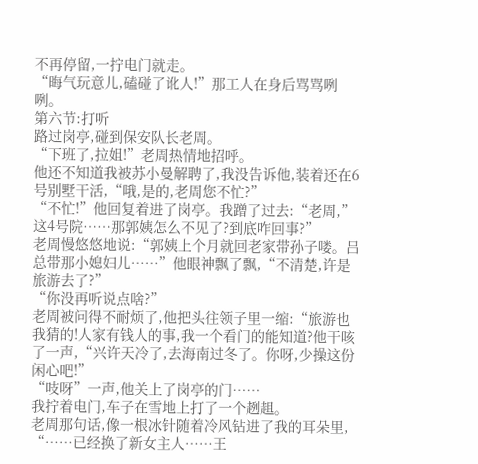不再停留,一拧电门就走。
“晦气玩意儿,磕碰了讹人!”那工人在身后骂骂咧咧。
第六节:打听
路过岗亭,碰到保安队长老周。
“下班了,拉姐!”老周热情地招呼。
他还不知道我被苏小曼解聘了,我没告诉他,装着还在6号别墅干活,“哦,是的,老周您不忙?”
“不忙!”他回复着进了岗亭。我蹭了过去:“老周,”这4号院……那郭姨怎么不见了?到底咋回事?”
老周慢悠悠地说:“郭姨上个月就回老家带孙子喽。吕总带那小媳妇儿……”他眼神飘了飘,“不清楚,许是旅游去了?”
“你没再听说点啥?”
老周被问得不耐烦了,他把头往领子里一缩:“旅游也我猜的!人家有钱人的事,我一个看门的能知道?他干咳了一声,“兴许天冷了,去海南过冬了。你呀,少操这份闲心吧!”
“吱呀”一声,他关上了岗亭的门……
我拧着电门,车子在雪地上打了一个趔趄。
老周那句话,像一根冰针随着冷风钻进了我的耳朵里,
“……已经换了新女主人……王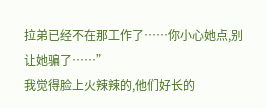拉弟已经不在那工作了……你小心她点,别让她骗了……”
我觉得脸上火辣辣的,他们好长的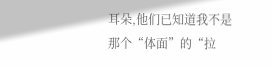耳朵,他们已知道我不是那个“体面”的“拉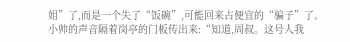姐”了,而是一个失了“饭碗”,可能回来占便宜的“骗子”了。
小帅的声音隔着岗亭的门板传出来:“知道,周叔。这号人我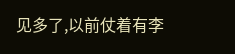见多了,以前仗着有李